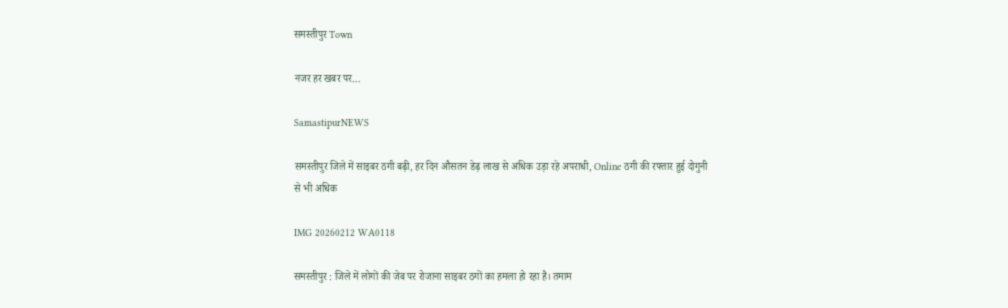समस्तीपुर Town

नजर हर खबर पर…

SamastipurNEWS

समस्तीपुर जिले में साइबर ठगी बढ़ी, हर दिन औसतन डेढ़ लाख से अधिक उड़ा रहे अपराधी, Online ठगी की रफ्तार हुई दोगुनी से भी अधिक

IMG 20260212 WA0118

समस्तीपुर : जिले में लोगों की जेब पर रोजाना साइबर ठगों का हमला हो रहा है। तमाम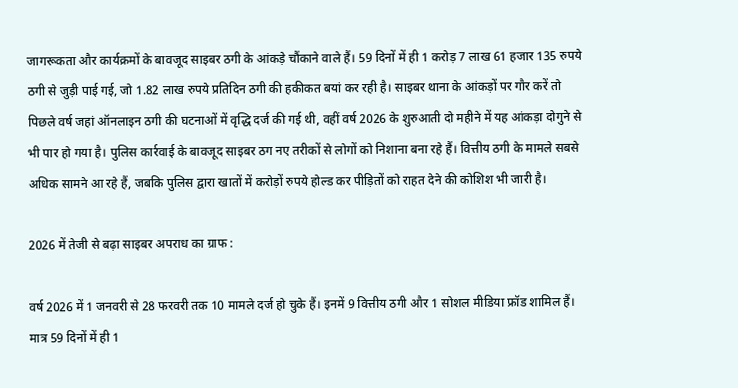जागरूकता और कार्यक्रमों के बावजूद साइबर ठगी के आंकड़े चौंकाने वाले हैं। 59 दिनों में ही 1 करोड़ 7 लाख 61 हजार 135 रुपये ठगी से जुड़ी पाई गई, जो 1.82 लाख रुपये प्रतिदिन ठगी की हकीकत बयां कर रही है। साइबर थाना के आंकड़ों पर गौर करें तो पिछले वर्ष जहां ऑनलाइन ठगी की घटनाओं में वृद्धि दर्ज की गई थी, वहीं वर्ष 2026 के शुरुआती दो महीने में यह आंकड़ा दोगुने से भी पार हो गया है। पुलिस कार्रवाई के बावजूद साइबर ठग नए तरीकों से लोगों को निशाना बना रहे हैं। वित्तीय ठगी के मामले सबसे अधिक सामने आ रहे हैं, जबकि पुलिस द्वारा खातों में करोड़ों रुपये होल्ड कर पीड़ितों को राहत देने की कोशिश भी जारी है।

2026 में तेजी से बढ़ा साइबर अपराध का ग्राफ :

वर्ष 2026 में 1 जनवरी से 28 फरवरी तक 10 मामले दर्ज हो चुके हैं। इनमें 9 वित्तीय ठगी और 1 सोशल मीडिया फ्रॉड शामिल हैं। मात्र 59 दिनों में ही 1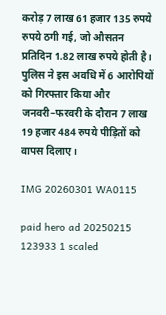करोड़ 7 लाख 61 हजार 135 रुपये रुपये ठगी गई, जो औसतन प्रतिदिन 1.82 लाख रुपये होती है। पुलिस ने इस अवधि में 6 आरोपियों को गिरफ्तार किया और जनवरी–फरवरी के दौरान 7 लाख 19 हजार 484 रुपये पीड़ितों को वापस दिलाए।

IMG 20260301 WA0115

paid hero ad 20250215 123933 1 scaled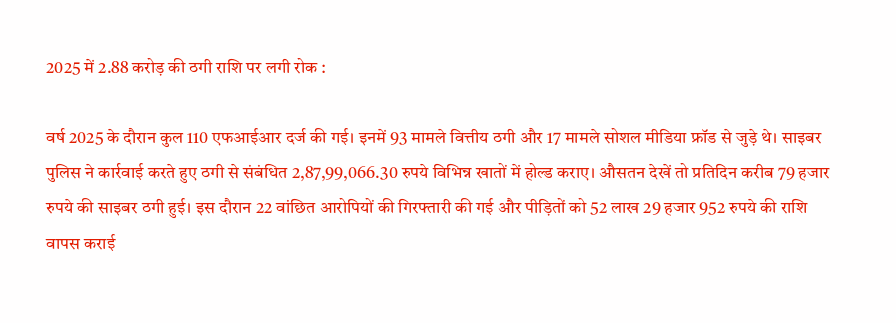2025 में 2.88 करोड़ की ठगी राशि पर लगी रोक :

वर्ष 2025 के दौरान कुल 110 एफआईआर दर्ज की गई। इनमें 93 मामले वित्तीय ठगी और 17 मामले सोशल मीडिया फ्रॉड से जुड़े थे। साइबर पुलिस ने कार्रवाई करते हुए ठगी से संबंधित 2,87,99,066.30 रुपये विभिन्न खातों में होल्ड कराए। औसतन देखें तो प्रतिदिन करीब 79 हजार रुपये की साइबर ठगी हुई। इस दौरान 22 वांछित आरोपियों की गिरफ्तारी की गई और पीड़ितों को 52 लाख 29 हजार 952 रुपये की राशि वापस कराई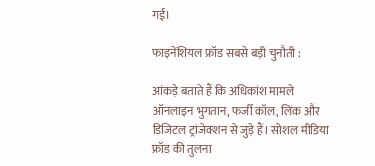गई।

फाइनेंशियल फ्रॉड सबसे बड़ी चुनौती :

आंकड़े बताते हैं कि अधिकांश मामले ऑनलाइन भुगतान, फर्जी कॉल, लिंक और डिजिटल ट्रांजेक्शन से जुड़े हैं। सोशल मीडिया फ्रॉड की तुलना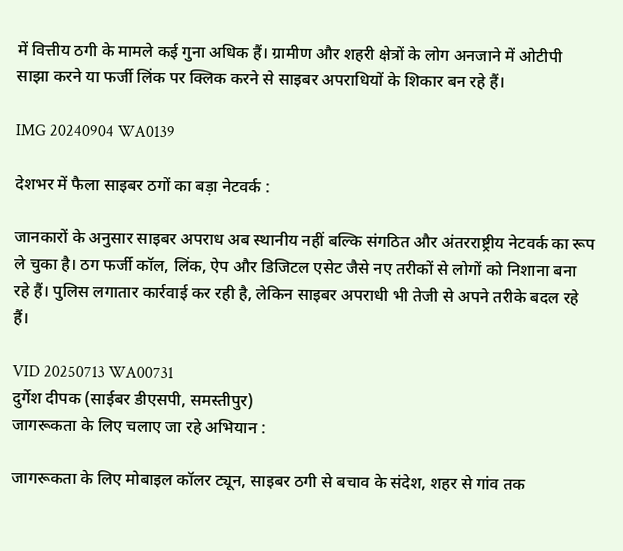में वित्तीय ठगी के मामले कई गुना अधिक हैं। ग्रामीण और शहरी क्षेत्रों के लोग अनजाने में ओटीपी साझा करने या फर्जी लिंक पर क्लिक करने से साइबर अपराधियों के शिकार बन रहे हैं।

IMG 20240904 WA0139

देशभर में फैला साइबर ठगों का बड़ा नेटवर्क :

जानकारों के अनुसार साइबर अपराध अब स्थानीय नहीं बल्कि संगठित और अंतरराष्ट्रीय नेटवर्क का रूप ले चुका है। ठग फर्जी कॉल, लिंक, ऐप और डिजिटल एसेट जैसे नए तरीकों से लोगों को निशाना बना रहे हैं। पुलिस लगातार कार्रवाई कर रही है, लेकिन साइबर अपराधी भी तेजी से अपने तरीके बदल रहे हैं।

VID 20250713 WA00731
दुर्गेश दीपक (साईबर डीएसपी, समस्तीपुर)
जागरूकता के लिए चलाए जा रहे अभियान :

जागरूकता के लिए मोबाइल कॉलर ट्यून, साइबर ठगी से बचाव के संदेश, शहर से गांव तक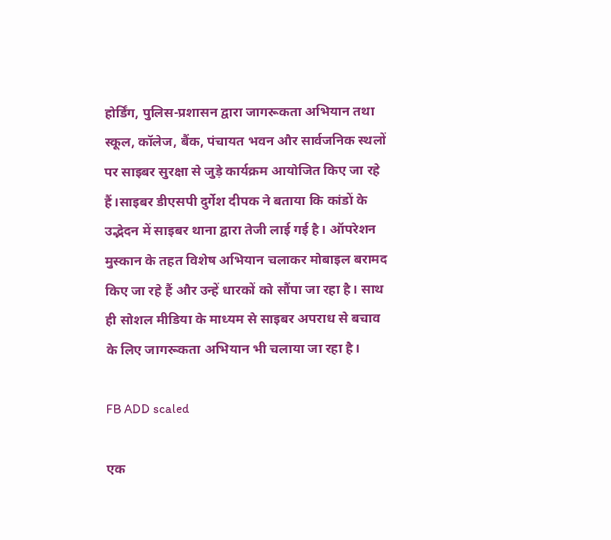होर्डिंग, पुलिस-प्रशासन द्वारा जागरूकता अभियान तथा स्कूल, कॉलेज, बैंक, पंचायत भवन और सार्वजनिक स्थलों पर साइबर सुरक्षा से जुड़े कार्यक्रम आयोजित किए जा रहे हैं।साइबर डीएसपी दुर्गेश दीपक ने बताया कि कांडों के उद्भेदन में साइबर थाना द्वारा तेजी लाई गई है। ऑपरेशन मुस्कान के तहत विशेष अभियान चलाकर मोबाइल बरामद किए जा रहे हैं और उन्हें धारकों को सौंपा जा रहा है। साथ ही सोशल मीडिया के माध्यम से साइबर अपराध से बचाव के लिए जागरूकता अभियान भी चलाया जा रहा है।

FB ADD scaled

एक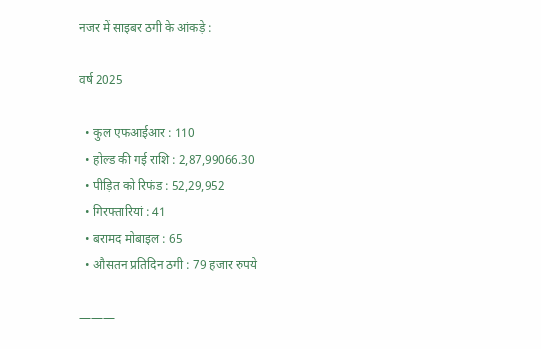नजर में साइबर ठगी के आंकड़े :

वर्ष 2025

  • कुल एफआईआर : 110
  • होल्ड की गई राशि : 2,87,99066.30
  • पीड़ित को रिफंड : 52,29,952
  • गिरफ्तारियां : 41
  • बरामद मोबाइल : 65
  • औसतन प्रतिदिन ठगी : 79 हजार रुपये

———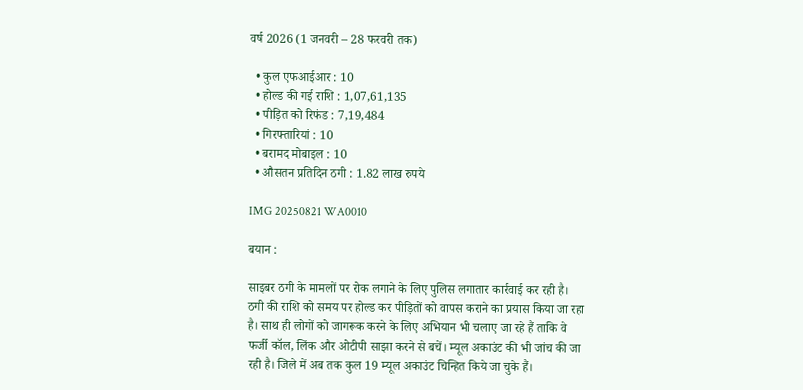वर्ष 2026 (1 जनवरी – 28 फरवरी तक)

  • कुल एफआईआर : 10
  • होल्ड की गई राशि : 1,07,61,135
  • पीड़ित को रिफंड : 7,19,484
  • गिरफ्तारियां : 10
  • बरामद मोबाइल : 10
  • औसतन प्रतिदिन ठगी : 1.82 लाख रुपये

IMG 20250821 WA0010

बयान :

साइबर ठगी के मामलों पर रोक लगाने के लिए पुलिस लगातार कार्रवाई कर रही है। ठगी की राशि को समय पर होल्ड कर पीड़ितों को वापस कराने का प्रयास किया जा रहा है। साथ ही लोगों को जागरूक करने के लिए अभियान भी चलाए जा रहे हैं ताकि वे फर्जी कॉल, लिंक और ओटीपी साझा करने से बचें। म्यूल अकाउंट की भी जांच की जा रही है। जिले में अब तक कुल 19 म्यूल अकाउंट चिन्हित किये जा चुके हैं।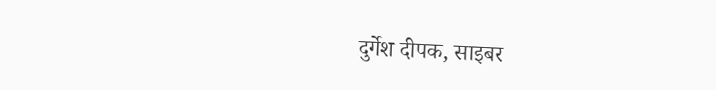दुर्गेश दीपक, साइबर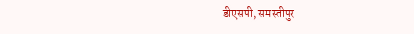डीएसपी, समस्तीपुर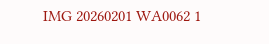IMG 20260201 WA0062 1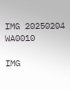IMG 20250204 WA0010

IMG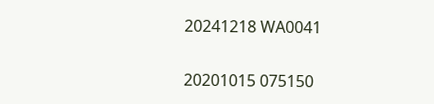20241218 WA0041

20201015 075150